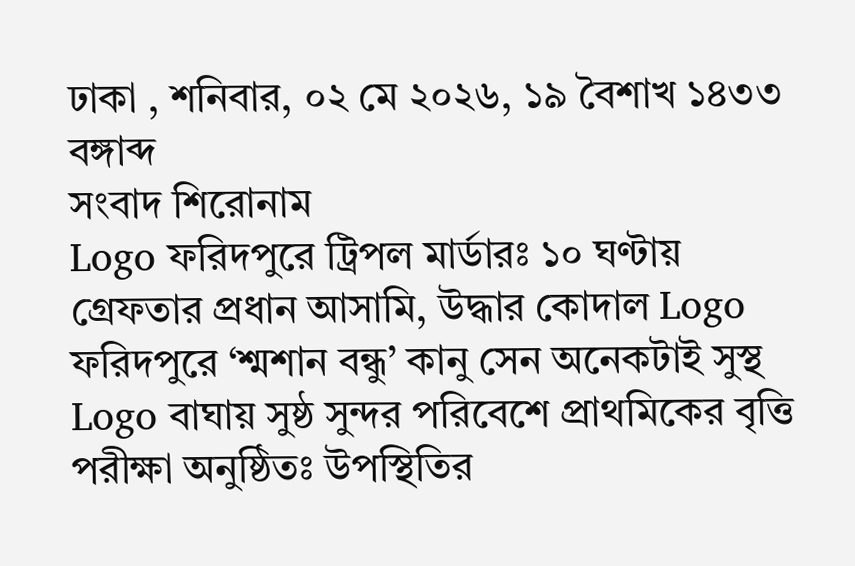ঢাকা , শনিবার, ০২ মে ২০২৬, ১৯ বৈশাখ ১৪৩৩ বঙ্গাব্দ
সংবাদ শিরোনাম
Logo ফরিদপুরে ট্রিপল মার্ডারঃ ১০ ঘণ্টায় গ্রেফতার প্রধান আসামি, উদ্ধার কোদাল Logo ফরিদপুরে ‘শ্মশান বন্ধু’ কানু সেন অনেকটাই সুস্থ Logo বাঘায় সুষ্ঠ সুন্দর পরিবেশে প্রাথমিকের বৃত্তি পরীক্ষা অনুষ্ঠিতঃ উপস্থিতির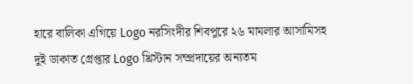হারে বালিকা এগিয়ে Logo নরসিংদীর শিবপুরে ২৬ মামলার আসামিসহ দুই ডাকাত গ্রেপ্তার Logo খ্রিস্টান সম্প্রদায়ের অন্যতম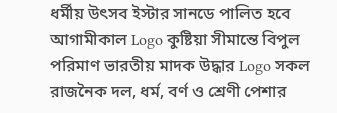ধর্মীয় উৎসব ইস্টার সানডে পালিত হবে আগামীকাল Logo কুষ্টিয়া সীমান্তে বিপুল পরিমাণ ভারতীয় মাদক উদ্ধার Logo সকল রাজনৈক দল, ধর্ম, বর্ণ ও শ্রেণী পেশার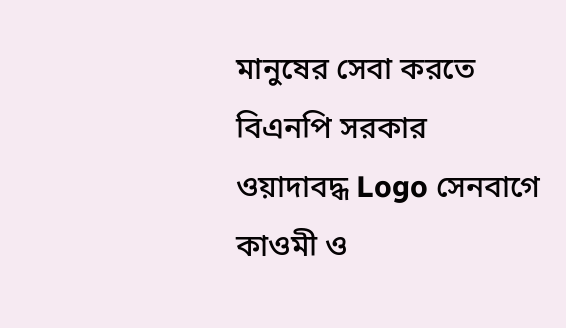মানুষের সেবা করতে বিএনপি সরকার ওয়াদাবদ্ধ Logo সেনবাগে কাওমী ও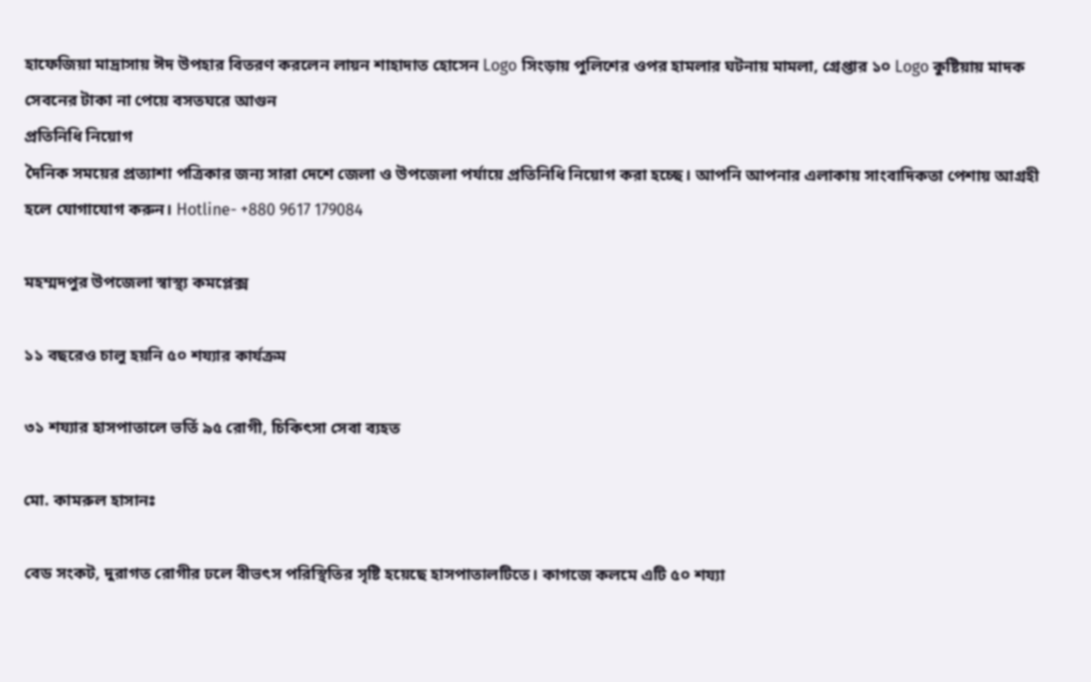হাফেজিয়া মাদ্রাসায় ঈদ উপহার বিতরণ করলেন লায়ন শাহাদাত হোসেন Logo সিংড়ায় পুলিশের ওপর হামলার ঘটনায় মামলা, গ্রেপ্তার ১০ Logo কুষ্টিয়ায় মাদক সেবনের টাকা না পেয়ে বসতঘরে আগুন
প্রতিনিধি নিয়োগ
দৈনিক সময়ের প্রত্যাশা পত্রিকার জন্য সারা দেশে জেলা ও উপজেলা পর্যায়ে প্রতিনিধি নিয়োগ করা হচ্ছে। আপনি আপনার এলাকায় সাংবাদিকতা পেশায় আগ্রহী হলে যোগাযোগ করুন। Hotline- +880 9617 179084

মহম্মদপুর উপজেলা স্বাস্থ্য কমপ্লেক্স

১১ বছরেও চালু হয়নি ৫০ শয্যার কার্যক্রম

৩১ শয্যার হাসপাতালে ভর্তি ৯৫ রোগী, চিকিৎসা সেবা ব্যহত

মো. কামরুল হাসানঃ

বেড সংকট, দুরাগত রোগীর ঢলে বীভৎস পরিস্থিতির সৃষ্টি হয়েছে হাসপাতালটিতে। কাগজে কলমে এটি ৫০ শয্যা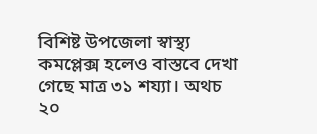বিশিষ্ট উপজেলা স্বাস্থ্য কমপ্লেক্স হলেও বাস্তবে দেখা গেছে মাত্র ৩১ শয্যা। অথচ ২০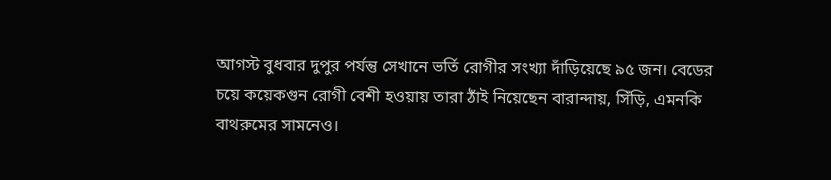আগস্ট বুধবার দুপুর পর্যন্তু সেখানে ভর্তি রোগীর সংখ্যা দাঁড়িয়েছে ৯৫ জন। বেডের চয়ে কয়েকগুন রোগী বেশী হওয়ায় তারা ঠাঁই নিয়েছেন বারান্দায়, সিঁড়ি, এমনকি বাথরুমের সামনেও।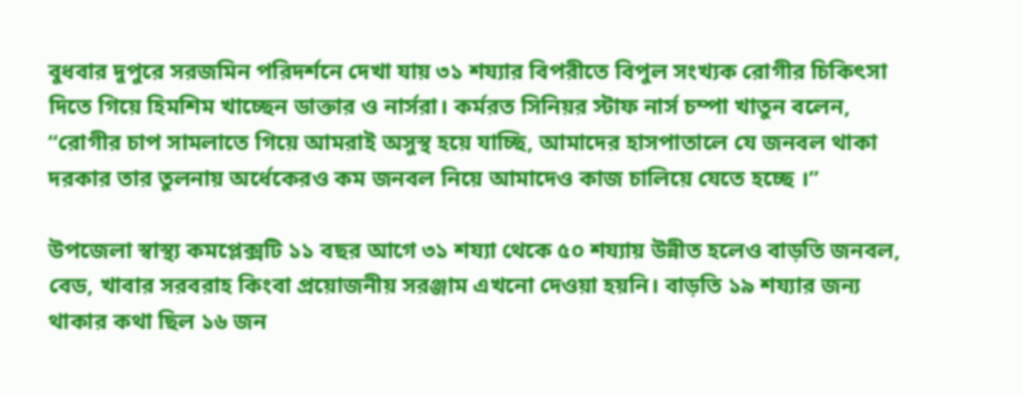বুধবার দুপুরে সরজমিন পরিদর্শনে দেখা যায় ৩১ শয্যার বিপরীতে বিপুল সংখ্যক রোগীর চিকিৎসা দিতে গিয়ে হিমশিম খাচ্ছেন ডাক্তার ও নার্সরা। কর্মরত সিনিয়র স্টাফ নার্স চম্পা খাতুন বলেন, “রোগীর চাপ সামলাতে গিয়ে আমরাই অসুস্থ হয়ে যাচ্ছি, আমাদের হাসপাতালে যে জনবল থাকা দরকার তার তুলনায় অর্ধেকেরও কম জনবল নিয়ে আমাদেও কাজ চালিয়ে যেতে হচ্ছে ।”

উপজেলা স্বাস্থ্য কমপ্লেক্সটি ১১ বছর আগে ৩১ শয্যা থেকে ৫০ শয্যায় উন্নীত হলেও বাড়তি জনবল, বেড, খাবার সরবরাহ কিংবা প্রয়োজনীয় সরঞ্জাম এখনো দেওয়া হয়নি। বাড়তি ১৯ শয্যার জন্য থাকার কথা ছিল ১৬ জন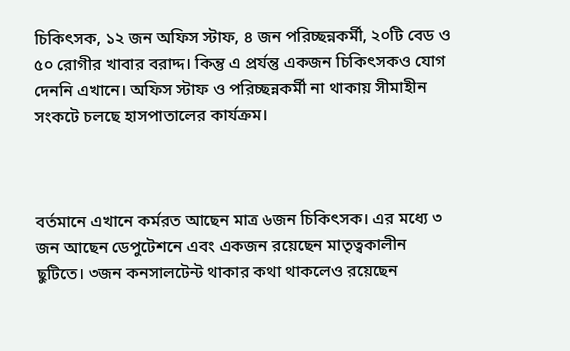চিকিৎসক, ১২ জন অফিস স্টাফ, ৪ জন পরিচ্ছন্নকর্মী, ২০টি বেড ও ৫০ রোগীর খাবার বরাদ্দ। কিন্তু এ প্রর্যন্তু একজন চিকিৎসকও যোগ দেননি এখানে। অফিস স্টাফ ও পরিচ্ছন্নকর্মী না থাকায় সীমাহীন সংকটে চলছে হাসপাতালের কার্যক্রম।



বর্তমানে এখানে কর্মরত আছেন মাত্র ৬জন চিকিৎসক। এর মধ্যে ৩ জন আছেন ডেপুটেশনে এবং একজন রয়েছেন মাতৃত্বকালীন ছুটিতে। ৩জন কনসালটেন্ট থাকার কথা থাকলেও রয়েছেন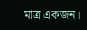মাত্র একজন।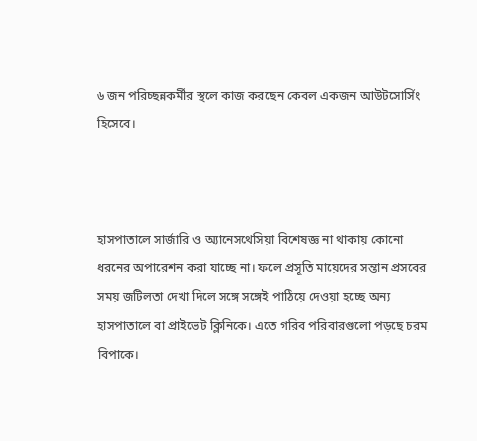৬ জন পরিচ্ছন্নকর্মীর স্থলে কাজ করছেন কেবল একজন আউটসোর্সিং হিসেবে।



হাসপাতালে সার্জারি ও অ্যানেসথেসিয়া বিশেষজ্ঞ না থাকায় কোনো ধরনের অপারেশন করা যাচ্ছে না। ফলে প্রসূতি মায়েদের সন্তান প্রসবের সময় জটিলতা দেখা দিলে সঙ্গে সঙ্গেই পাঠিয়ে দেওয়া হচ্ছে অন্য হাসপাতালে বা প্রাইভেট ক্লিনিকে। এতে গরিব পরিবারগুলো পড়ছে চরম বিপাকে।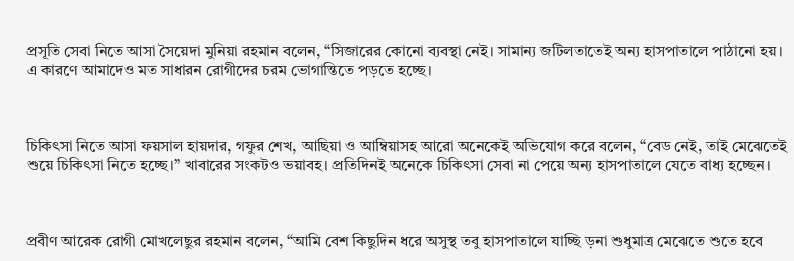প্রসূতি সেবা নিতে আসা সৈয়েদা মুনিয়া রহমান বলেন, “সিজারের কোনো ব্যবস্থা নেই। সামান্য জটিলতাতেই অন্য হাসপাতালে পাঠানো হয়। এ কারণে আমাদেও মত সাধারন রোগীদের চরম ভোগান্তিতে পড়তে হচ্ছে।



চিকিৎসা নিতে আসা ফয়সাল হায়দার, গফুর শেখ, আছিয়া ও আম্বিয়াসহ আরো অনেকেই অভিযোগ করে বলেন, “বেড নেই, তাই মেঝেতেই শুয়ে চিকিৎসা নিতে হচ্ছে।” খাবারের সংকটও ভয়াবহ। প্রতিদিনই অনেকে চিকিৎসা সেবা না পেয়ে অন্য হাসপাতালে যেতে বাধ্য হচ্ছেন।



প্রবীণ আরেক রোগী মোখলেছুর রহমান বলেন, “আমি বেশ কিছুদিন ধরে অসুস্থ তবু হাসপাতালে যাচ্ছি ড়না শুধুমাত্র মেঝেতে শুতে হবে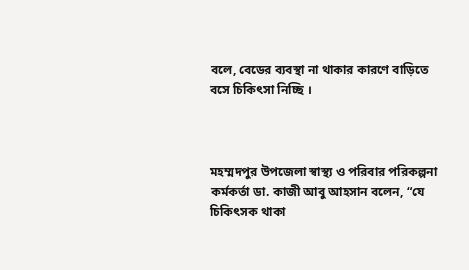বলে, বেডের ব্যবস্থা না থাকার কারণে বাড়িতে বসে চিকিৎসা নিচ্ছি ।



মহম্মদপুর উপজেলা স্বাস্থ্য ও পরিবার পরিকল্পনা কর্মকর্তা ডা. কাজী আবু আহসান বলেন, “যে চিকিৎসক থাকা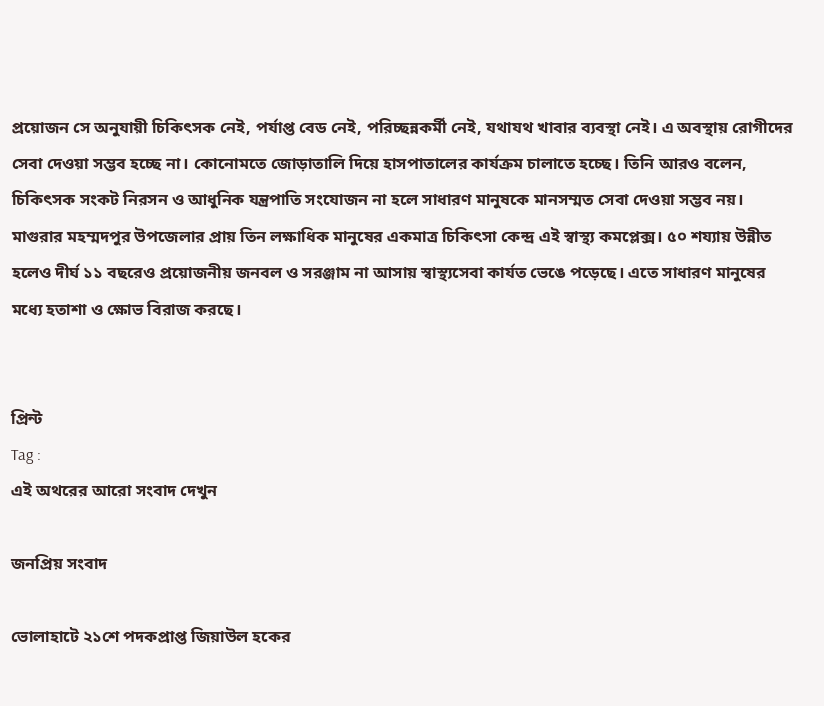প্রয়োজন সে অনুযায়ী চিকিৎসক নেই, পর্যাপ্ত বেড নেই, পরিচ্ছন্নকর্মী নেই, যথাযথ খাবার ব্যবস্থা নেই। এ অবস্থায় রোগীদের সেবা দেওয়া সম্ভব হচ্ছে না। কোনোমতে জোড়াতালি দিয়ে হাসপাতালের কার্যক্রম চালাতে হচ্ছে। তিনি আরও বলেন, চিকিৎসক সংকট নিরসন ও আধুনিক যন্ত্রপাতি সংযোজন না হলে সাধারণ মানুষকে মানসম্মত সেবা দেওয়া সম্ভব নয়।
মাগুরার মহম্মদপুর উপজেলার প্রায় তিন লক্ষাধিক মানুষের একমাত্র চিকিৎসা কেন্দ্র এই স্বাস্থ্য কমপ্লেক্স। ৫০ শয্যায় উন্নীত হলেও দীর্ঘ ১১ বছরেও প্রয়োজনীয় জনবল ও সরঞ্জাম না আসায় স্বাস্থ্যসেবা কার্যত ভেঙে পড়েছে। এতে সাধারণ মানুষের মধ্যে হতাশা ও ক্ষোভ বিরাজ করছে।


প্রিন্ট
Tag :
এই অথরের আরো সংবাদ দেখুন

জনপ্রিয় সংবাদ

ভোলাহাটে ২১শে পদকপ্রাপ্ত জিয়াউল হকের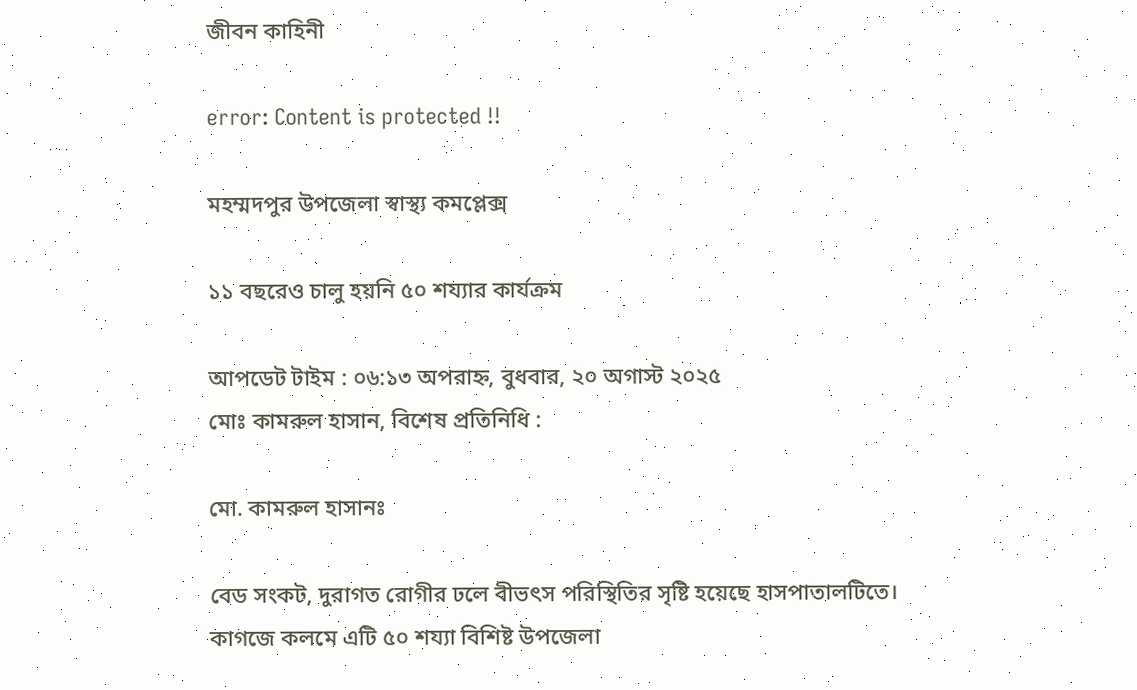জীবন কাহিনী

error: Content is protected !!

মহম্মদপুর উপজেলা স্বাস্থ্য কমপ্লেক্স

১১ বছরেও চালু হয়নি ৫০ শয্যার কার্যক্রম

আপডেট টাইম : ০৬:১৩ অপরাহ্ন, বুধবার, ২০ অগাস্ট ২০২৫
মোঃ কামরুল হাসান, বিশেষ প্রতিনিধি :

মো. কামরুল হাসানঃ

বেড সংকট, দুরাগত রোগীর ঢলে বীভৎস পরিস্থিতির সৃষ্টি হয়েছে হাসপাতালটিতে। কাগজে কলমে এটি ৫০ শয্যা বিশিষ্ট উপজেলা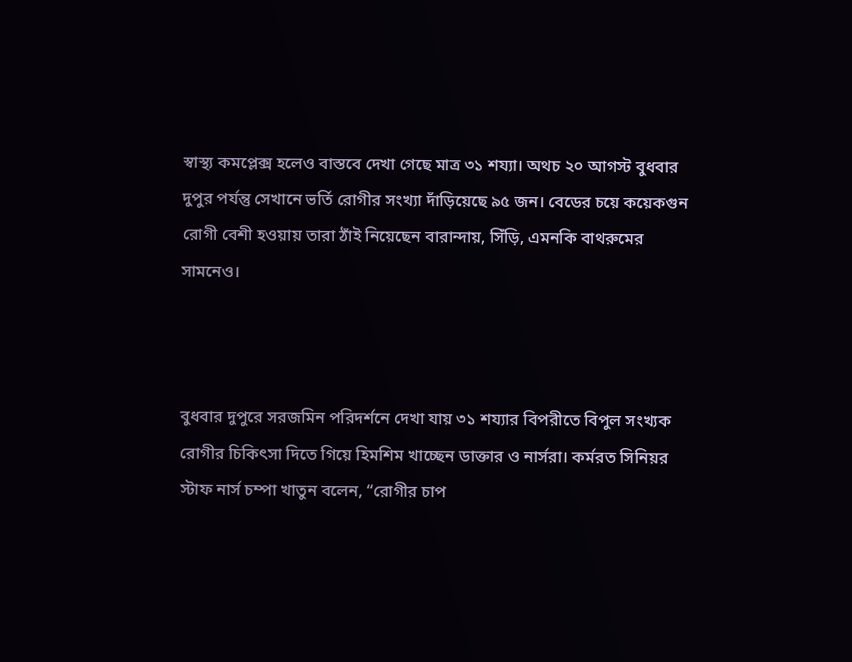স্বাস্থ্য কমপ্লেক্স হলেও বাস্তবে দেখা গেছে মাত্র ৩১ শয্যা। অথচ ২০ আগস্ট বুধবার দুপুর পর্যন্তু সেখানে ভর্তি রোগীর সংখ্যা দাঁড়িয়েছে ৯৫ জন। বেডের চয়ে কয়েকগুন রোগী বেশী হওয়ায় তারা ঠাঁই নিয়েছেন বারান্দায়, সিঁড়ি, এমনকি বাথরুমের সামনেও।



বুধবার দুপুরে সরজমিন পরিদর্শনে দেখা যায় ৩১ শয্যার বিপরীতে বিপুল সংখ্যক রোগীর চিকিৎসা দিতে গিয়ে হিমশিম খাচ্ছেন ডাক্তার ও নার্সরা। কর্মরত সিনিয়র স্টাফ নার্স চম্পা খাতুন বলেন, “রোগীর চাপ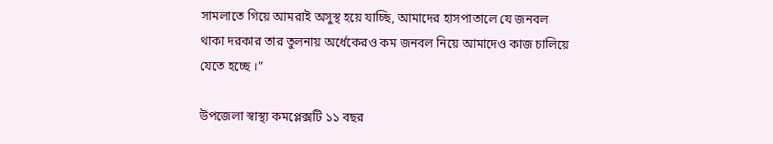সামলাতে গিয়ে আমরাই অসুস্থ হয়ে যাচ্ছি, আমাদের হাসপাতালে যে জনবল থাকা দরকার তার তুলনায় অর্ধেকেরও কম জনবল নিয়ে আমাদেও কাজ চালিয়ে যেতে হচ্ছে ।”

উপজেলা স্বাস্থ্য কমপ্লেক্সটি ১১ বছর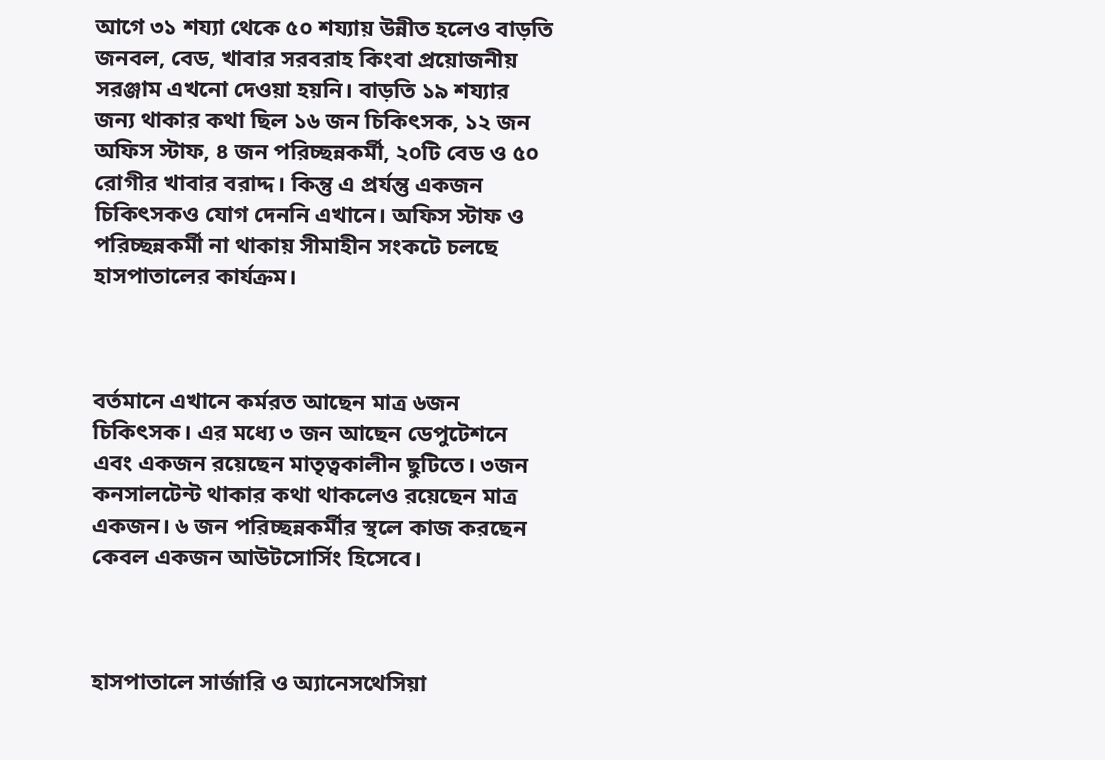আগে ৩১ শয্যা থেকে ৫০ শয্যায় উন্নীত হলেও বাড়তি জনবল, বেড, খাবার সরবরাহ কিংবা প্রয়োজনীয় সরঞ্জাম এখনো দেওয়া হয়নি। বাড়তি ১৯ শয্যার জন্য থাকার কথা ছিল ১৬ জন চিকিৎসক, ১২ জন অফিস স্টাফ, ৪ জন পরিচ্ছন্নকর্মী, ২০টি বেড ও ৫০ রোগীর খাবার বরাদ্দ। কিন্তু এ প্রর্যন্তু একজন চিকিৎসকও যোগ দেননি এখানে। অফিস স্টাফ ও পরিচ্ছন্নকর্মী না থাকায় সীমাহীন সংকটে চলছে হাসপাতালের কার্যক্রম।



বর্তমানে এখানে কর্মরত আছেন মাত্র ৬জন চিকিৎসক। এর মধ্যে ৩ জন আছেন ডেপুটেশনে এবং একজন রয়েছেন মাতৃত্বকালীন ছুটিতে। ৩জন কনসালটেন্ট থাকার কথা থাকলেও রয়েছেন মাত্র একজন। ৬ জন পরিচ্ছন্নকর্মীর স্থলে কাজ করছেন কেবল একজন আউটসোর্সিং হিসেবে।



হাসপাতালে সার্জারি ও অ্যানেসথেসিয়া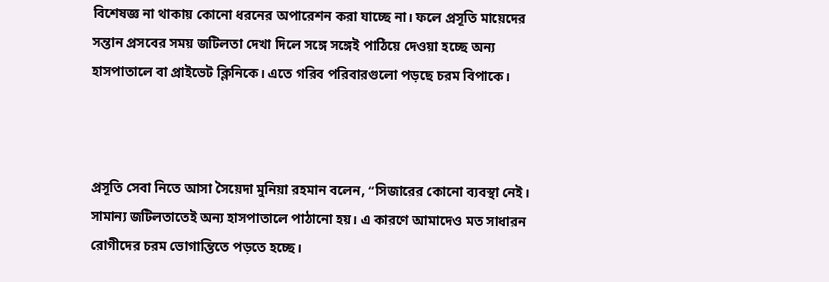বিশেষজ্ঞ না থাকায় কোনো ধরনের অপারেশন করা যাচ্ছে না। ফলে প্রসূতি মায়েদের সন্তান প্রসবের সময় জটিলতা দেখা দিলে সঙ্গে সঙ্গেই পাঠিয়ে দেওয়া হচ্ছে অন্য হাসপাতালে বা প্রাইভেট ক্লিনিকে। এতে গরিব পরিবারগুলো পড়ছে চরম বিপাকে।



প্রসূতি সেবা নিতে আসা সৈয়েদা মুনিয়া রহমান বলেন, “সিজারের কোনো ব্যবস্থা নেই। সামান্য জটিলতাতেই অন্য হাসপাতালে পাঠানো হয়। এ কারণে আমাদেও মত সাধারন রোগীদের চরম ভোগান্তিতে পড়তে হচ্ছে।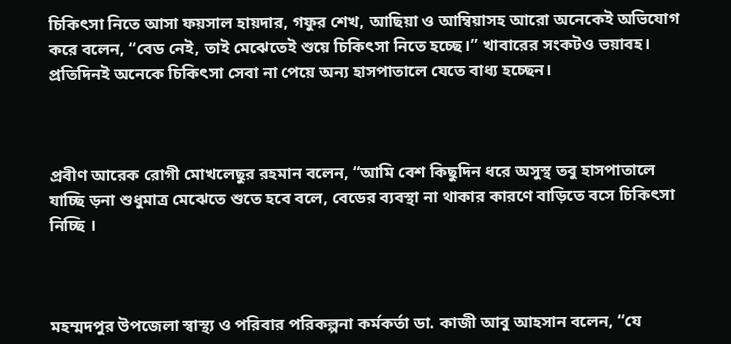চিকিৎসা নিতে আসা ফয়সাল হায়দার, গফুর শেখ, আছিয়া ও আম্বিয়াসহ আরো অনেকেই অভিযোগ করে বলেন, “বেড নেই, তাই মেঝেতেই শুয়ে চিকিৎসা নিতে হচ্ছে।” খাবারের সংকটও ভয়াবহ। প্রতিদিনই অনেকে চিকিৎসা সেবা না পেয়ে অন্য হাসপাতালে যেতে বাধ্য হচ্ছেন।



প্রবীণ আরেক রোগী মোখলেছুর রহমান বলেন, “আমি বেশ কিছুদিন ধরে অসুস্থ তবু হাসপাতালে যাচ্ছি ড়না শুধুমাত্র মেঝেতে শুতে হবে বলে, বেডের ব্যবস্থা না থাকার কারণে বাড়িতে বসে চিকিৎসা নিচ্ছি ।



মহম্মদপুর উপজেলা স্বাস্থ্য ও পরিবার পরিকল্পনা কর্মকর্তা ডা. কাজী আবু আহসান বলেন, “যে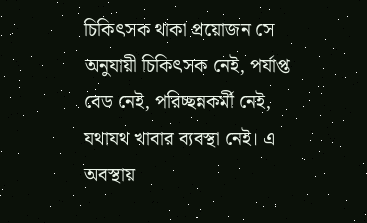চিকিৎসক থাকা প্রয়োজন সে অনুযায়ী চিকিৎসক নেই, পর্যাপ্ত বেড নেই, পরিচ্ছন্নকর্মী নেই, যথাযথ খাবার ব্যবস্থা নেই। এ অবস্থায়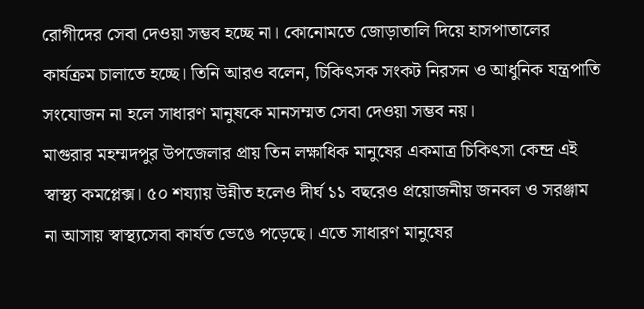রোগীদের সেবা দেওয়া সম্ভব হচ্ছে না। কোনোমতে জোড়াতালি দিয়ে হাসপাতালের কার্যক্রম চালাতে হচ্ছে। তিনি আরও বলেন, চিকিৎসক সংকট নিরসন ও আধুনিক যন্ত্রপাতি সংযোজন না হলে সাধারণ মানুষকে মানসম্মত সেবা দেওয়া সম্ভব নয়।
মাগুরার মহম্মদপুর উপজেলার প্রায় তিন লক্ষাধিক মানুষের একমাত্র চিকিৎসা কেন্দ্র এই স্বাস্থ্য কমপ্লেক্স। ৫০ শয্যায় উন্নীত হলেও দীর্ঘ ১১ বছরেও প্রয়োজনীয় জনবল ও সরঞ্জাম না আসায় স্বাস্থ্যসেবা কার্যত ভেঙে পড়েছে। এতে সাধারণ মানুষের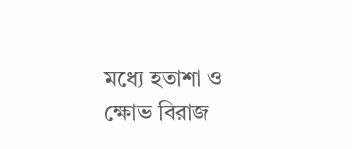মধ্যে হতাশা ও ক্ষোভ বিরাজ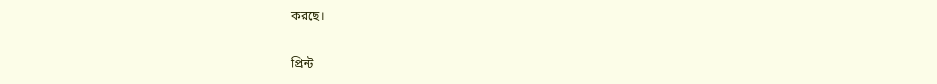করছে।


প্রিন্ট